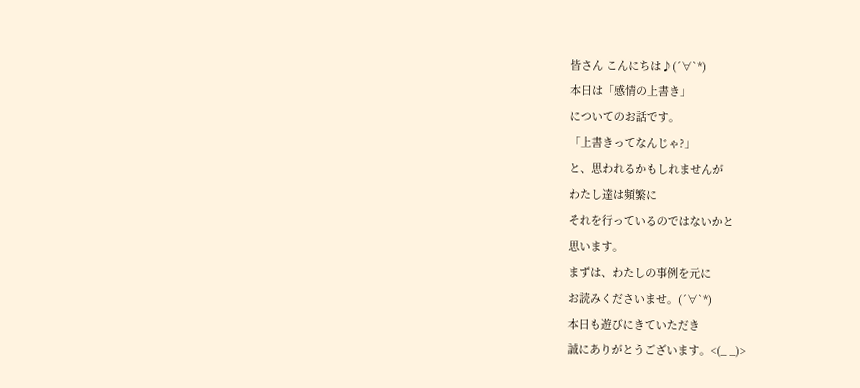皆さん こんにちは♪(´∀`*)
本日は「感情の上書き」
についてのお話です。
「上書きってなんじゃ?」
と、思われるかもしれませんが
わたし達は頻繁に
それを行っているのではないかと
思います。
まずは、わたしの事例を元に
お読みくださいませ。(´∀`*)
本日も遊びにきていただき
誠にありがとうございます。<(_ _)>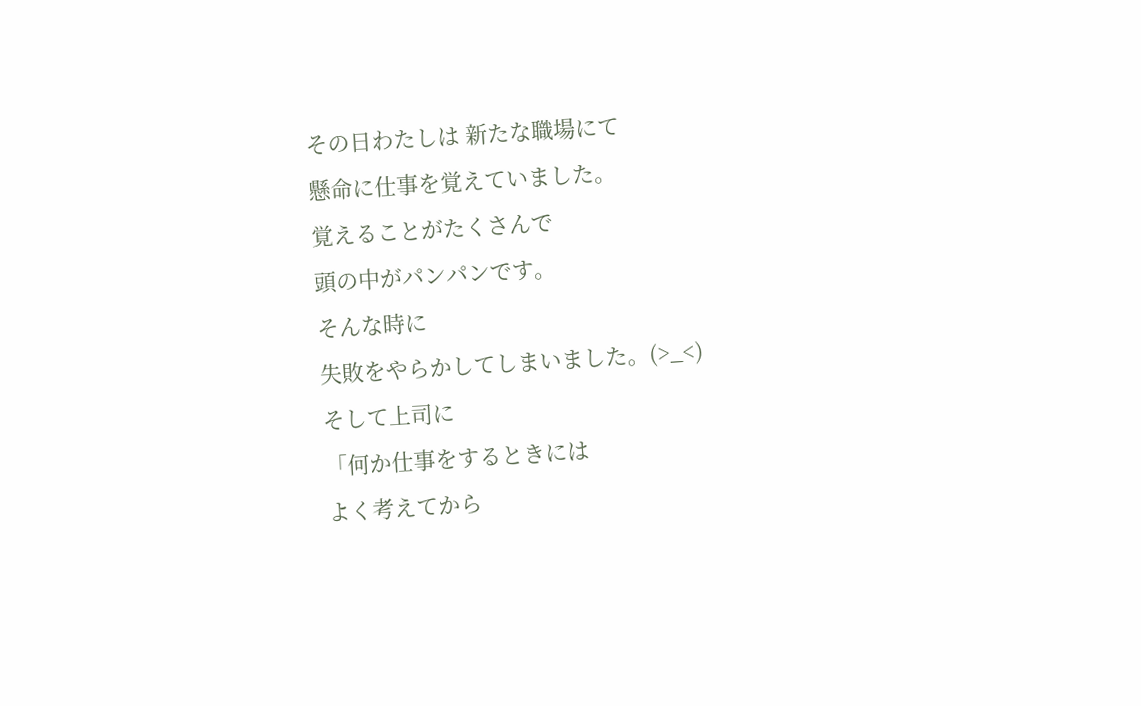その日わたしは 新たな職場にて
懸命に仕事を覚えていました。
覚えることがたくさんで
頭の中がパンパンです。
そんな時に
失敗をやらかしてしまいました。(>_<)
そして上司に
「何か仕事をするときには
よく考えてから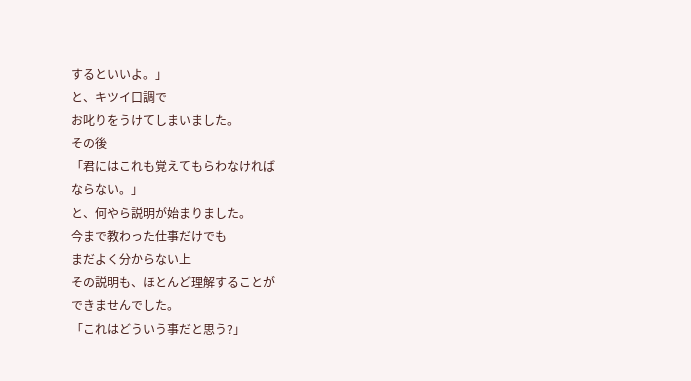するといいよ。」
と、キツイ口調で
お叱りをうけてしまいました。
その後
「君にはこれも覚えてもらわなければ
ならない。」
と、何やら説明が始まりました。
今まで教わった仕事だけでも
まだよく分からない上
その説明も、ほとんど理解することが
できませんでした。
「これはどういう事だと思う?」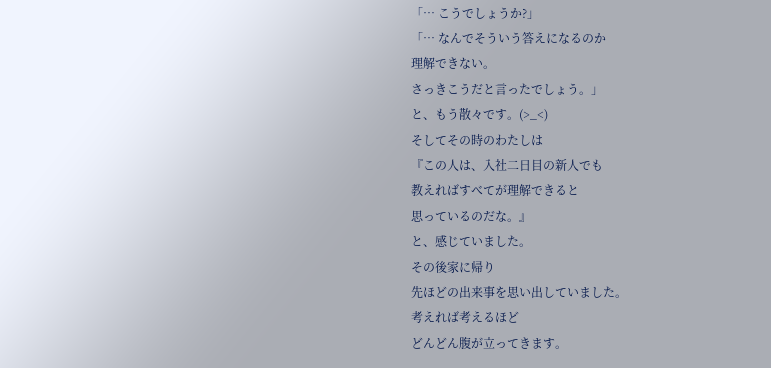「… こうでしょうか?」
「… なんでそういう答えになるのか
理解できない。
さっきこうだと言ったでしょう。」
と、もう散々です。(>_<)
そしてその時のわたしは
『この人は、入社二日目の新人でも
教えればすべてが理解できると
思っているのだな。』
と、感じていました。
その後家に帰り
先ほどの出来事を思い出していました。
考えれば考えるほど
どんどん腹が立ってきます。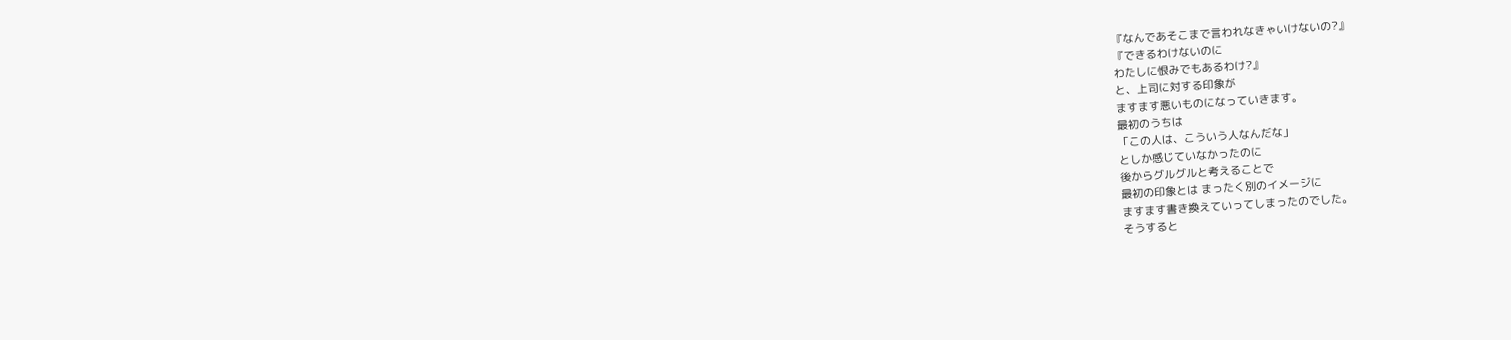『なんであそこまで言われなきゃいけないの?』
『できるわけないのに
わたしに恨みでもあるわけ?』
と、上司に対する印象が
ますます悪いものになっていきます。
最初のうちは
「この人は、こういう人なんだな」
としか感じていなかったのに
後からグルグルと考えることで
最初の印象とは まったく別のイメージに
ますます書き換えていってしまったのでした。
そうすると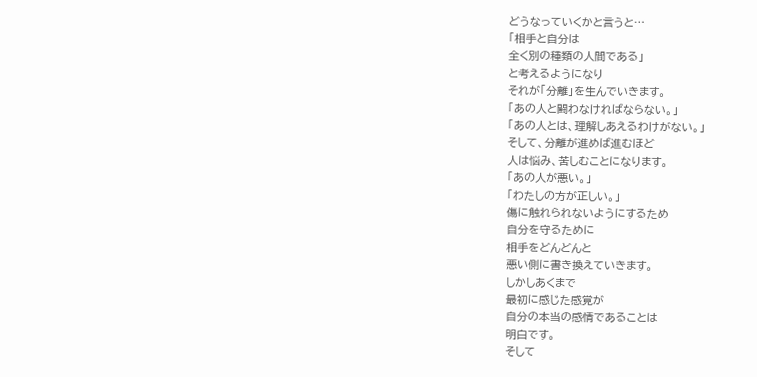どうなっていくかと言うと…
「相手と自分は
全く別の種類の人間である」
と考えるようになり
それが「分離」を生んでいきます。
「あの人と闘わなければならない。」
「あの人とは、理解しあえるわけがない。」
そして、分離が進めば進むほど
人は悩み、苦しむことになります。
「あの人が悪い。」
「わたしの方が正しい。」
傷に触れられないようにするため
自分を守るために
相手をどんどんと
悪い側に書き換えていきます。
しかしあくまで
最初に感じた感覚が
自分の本当の感情であることは
明白です。
そして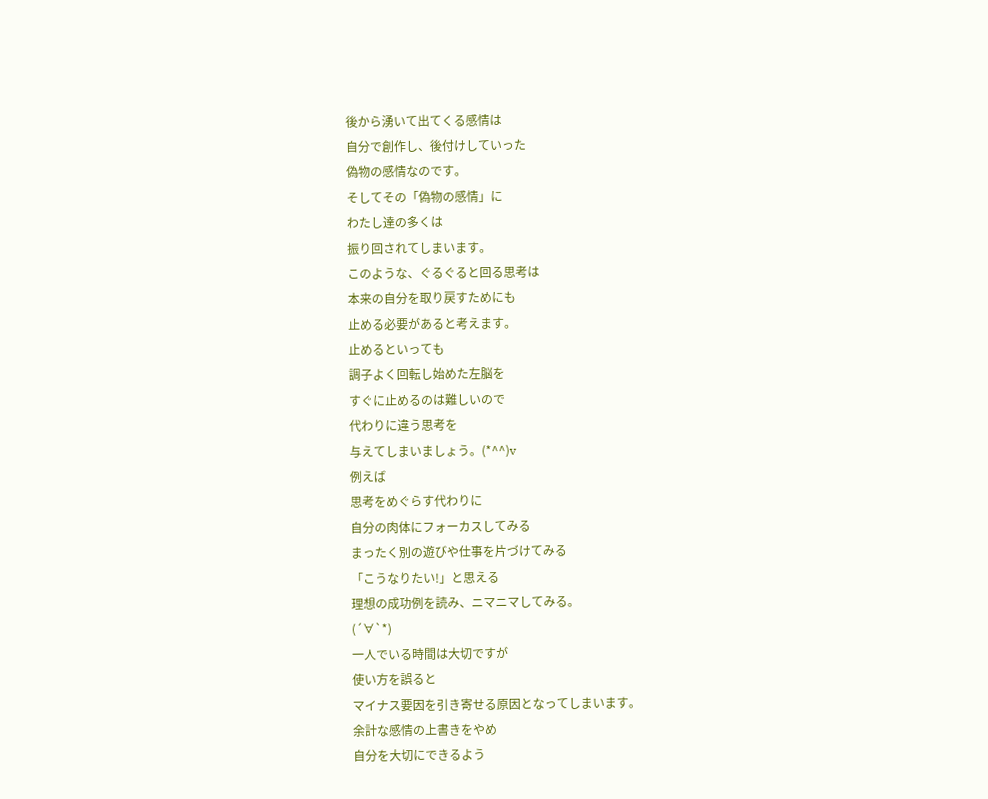後から湧いて出てくる感情は
自分で創作し、後付けしていった
偽物の感情なのです。
そしてその「偽物の感情」に
わたし達の多くは
振り回されてしまいます。
このような、ぐるぐると回る思考は
本来の自分を取り戻すためにも
止める必要があると考えます。
止めるといっても
調子よく回転し始めた左脳を
すぐに止めるのは難しいので
代わりに違う思考を
与えてしまいましょう。(*^^)v
例えば
思考をめぐらす代わりに
自分の肉体にフォーカスしてみる
まったく別の遊びや仕事を片づけてみる
「こうなりたい!」と思える
理想の成功例を読み、ニマニマしてみる。
(´∀`*)
一人でいる時間は大切ですが
使い方を誤ると
マイナス要因を引き寄せる原因となってしまいます。
余計な感情の上書きをやめ
自分を大切にできるよう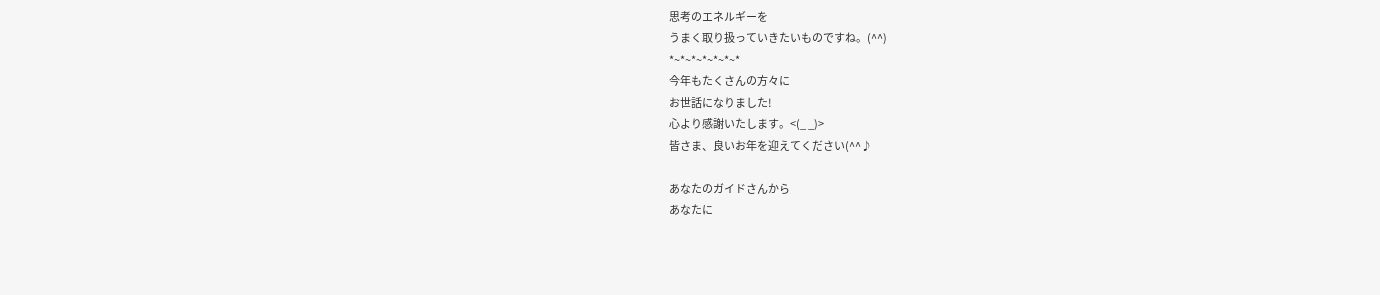思考のエネルギーを
うまく取り扱っていきたいものですね。(^^)
*~*~*~*~*~*~*
今年もたくさんの方々に
お世話になりました!
心より感謝いたします。<(_ _)>
皆さま、良いお年を迎えてください(^^♪

あなたのガイドさんから
あなたに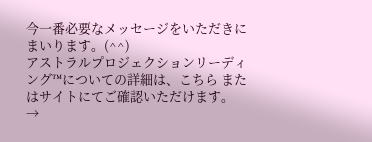今一番必要なメッセージをいただきにまいります。(^^)
アストラルプロジェクションリーディング™についての詳細は、こちら またはサイトにてご確認いただけます。
→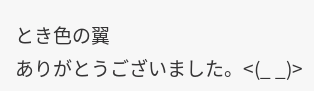とき色の翼
ありがとうございました。<(_ _)>